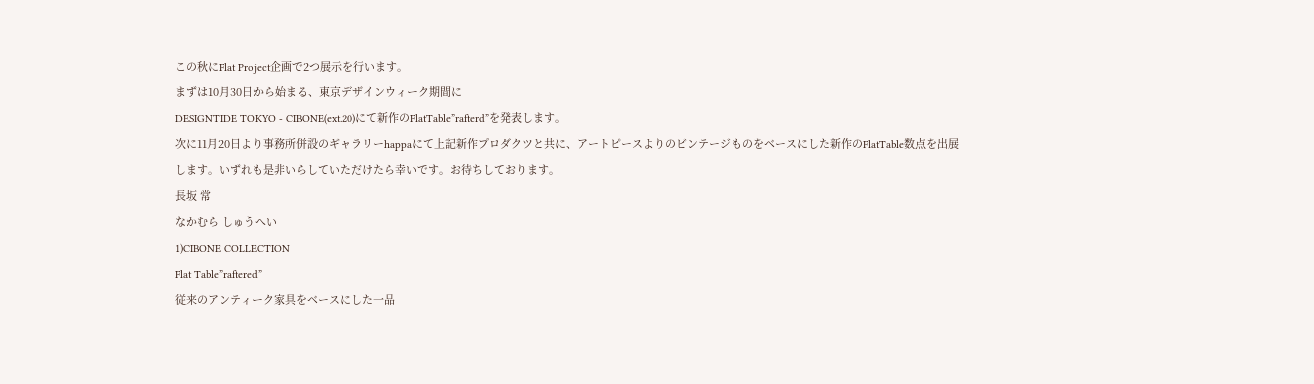この秋にFlat Project企画で2つ展示を行います。
まずは10月30日から始まる、東京デザインウィーク期間に
DESIGNTIDE TOKYO - CIBONE(ext.20)にて新作のFlatTable”rafterd”を発表します。
次に11月20日より事務所併設のギャラリーhappaにて上記新作プロダクツと共に、アートピースよりのビンテージものをベースにした新作のFlatTable数点を出展します。いずれも是非いらしていただけたら幸いです。お待ちしております。
長坂 常
なかむら しゅうへい
1)CIBONE COLLECTION
Flat Table”raftered”
従来のアンティーク家具をベースにした一品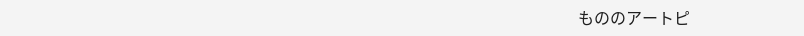もののアートピ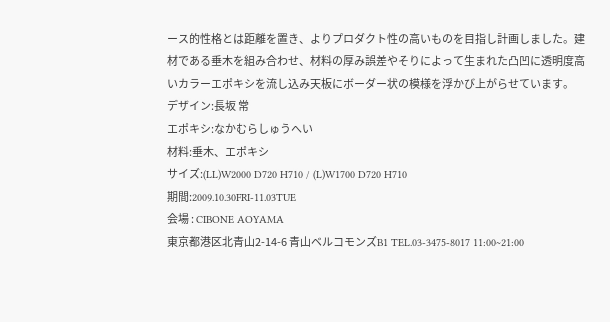ース的性格とは距離を置き、よりプロダクト性の高いものを目指し計画しました。建材である垂木を組み合わせ、材料の厚み誤差やそりによって生まれた凸凹に透明度高いカラーエポキシを流し込み天板にボーダー状の模様を浮かび上がらせています。
デザイン:長坂 常
エポキシ:なかむらしゅうへい
材料:垂木、エポキシ
サイズ:(LL)W2000 D720 H710 / (L)W1700 D720 H710
期間:2009.10.30FRI-11.03TUE
会場 : CIBONE AOYAMA
東京都港区北青山2-14-6 青山ベルコモンズB1 TEL.03-3475-8017 11:00~21:00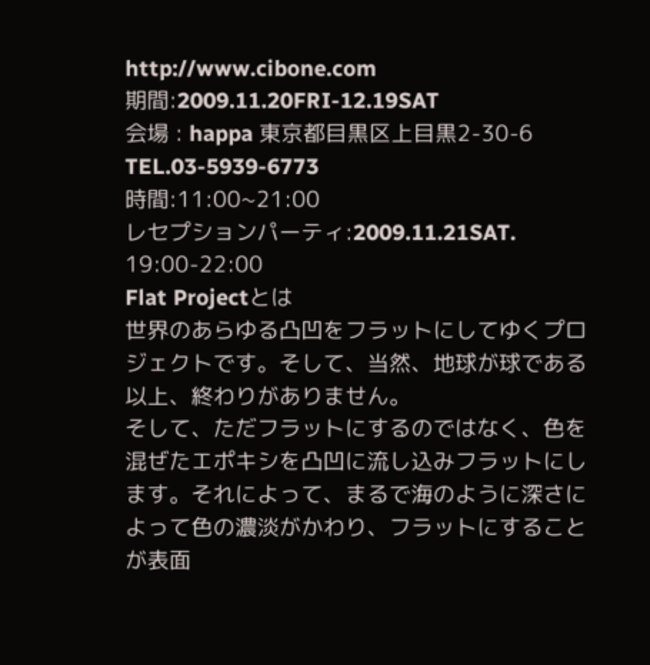http://www.cibone.com
期間:2009.11.20FRI-12.19SAT
会場 : happa 東京都目黒区上目黒2-30-6 TEL.03-5939-6773
時間:11:00~21:00
レセプションパーティ:2009.11.21SAT.
19:00-22:00
Flat Projectとは
世界のあらゆる凸凹をフラットにしてゆくプロジェクトです。そして、当然、地球が球である以上、終わりがありません。
そして、ただフラットにするのではなく、色を混ぜたエポキシを凸凹に流し込みフラットにします。それによって、まるで海のように深さによって色の濃淡がかわり、フラットにすることが表面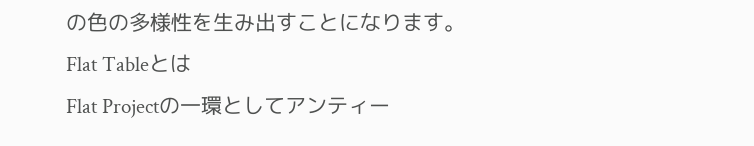の色の多様性を生み出すことになります。
Flat Tableとは
Flat Projectの一環としてアンティー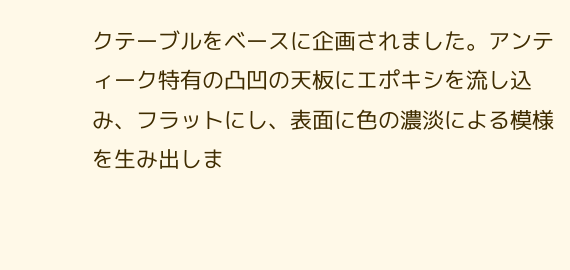クテーブルをベースに企画されました。アンティーク特有の凸凹の天板にエポキシを流し込み、フラットにし、表面に色の濃淡による模様を生み出しま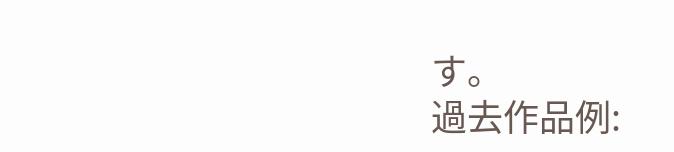す。
過去作品例: